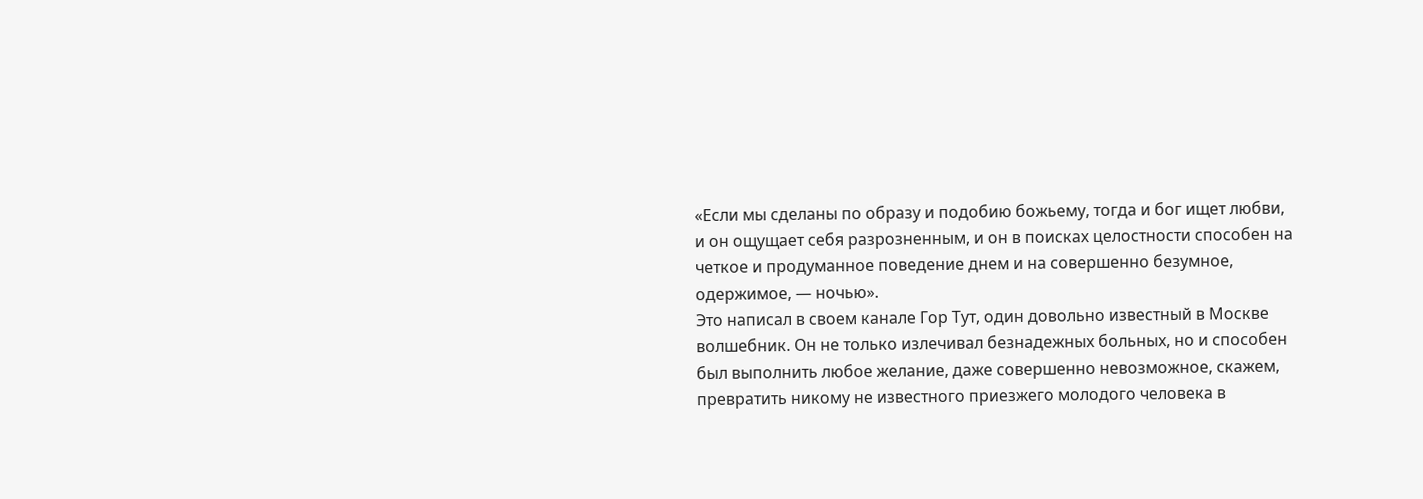«Если мы сделаны по образу и подобию божьему, тогда и бог ищет любви, и он ощущает себя разрозненным, и он в поисках целостности способен на четкое и продуманное поведение днем и на совершенно безумное, одержимое, — ночью».
Это написал в своем канале Гор Тут, один довольно известный в Москве волшебник. Он не только излечивал безнадежных больных, но и способен был выполнить любое желание, даже совершенно невозможное, скажем, превратить никому не известного приезжего молодого человека в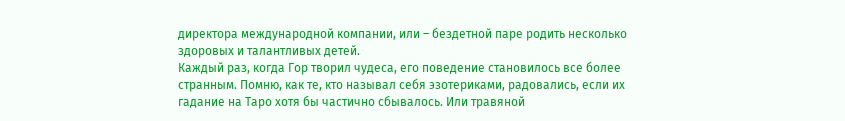директора международной компании, или – бездетной паре родить несколько здоровых и талантливых детей.
Каждый раз, когда Гор творил чудеса, его поведение становилось все более странным. Помню, как те, кто называл себя эзотериками, радовались, если их гадание на Таро хотя бы частично сбывалось. Или травяной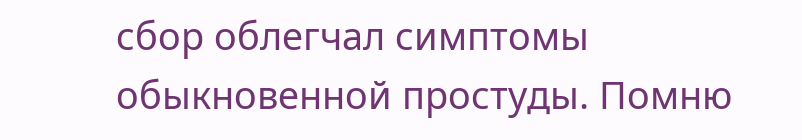сбор облегчал симптомы обыкновенной простуды. Помню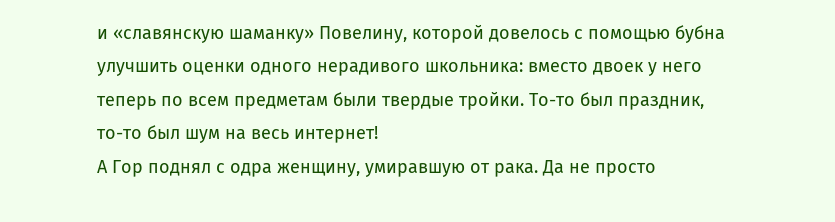и «славянскую шаманку» Повелину, которой довелось с помощью бубна улучшить оценки одного нерадивого школьника: вместо двоек у него теперь по всем предметам были твердые тройки. То-то был праздник, то-то был шум на весь интернет!
А Гор поднял с одра женщину, умиравшую от рака. Да не просто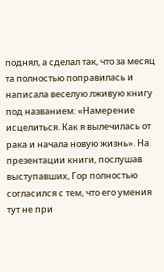поднял, а сделал так, что за месяц та полностью поправилась и написала веселую лживую книгу под названием: «Намерение исцелиться. Как я вылечилась от рака и начала новую жизнь». На презентации книги, послушав выступавших, Гор полностью согласился с тем, что его умения тут не при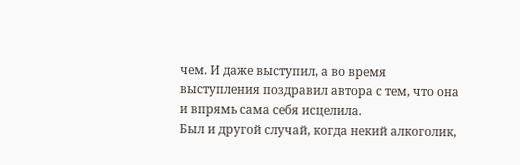чем. И даже выступил, а во время выступления поздравил автора с тем, что она и впрямь сама себя исцелила.
Был и другой случай, когда некий алкоголик,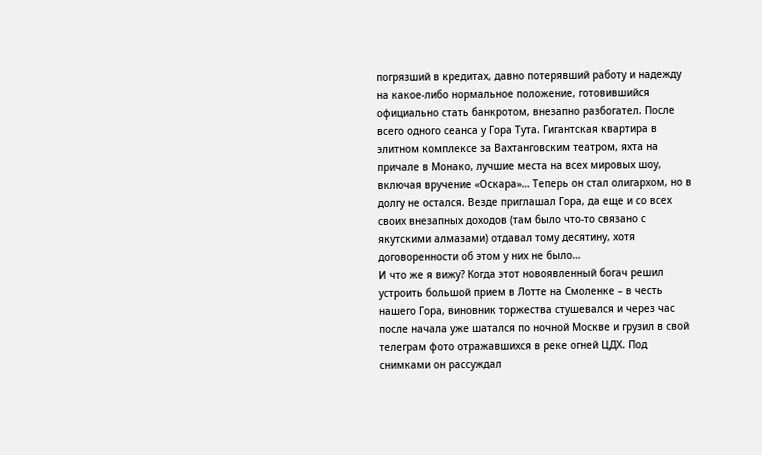погрязший в кредитах, давно потерявший работу и надежду на какое-либо нормальное положение, готовившийся официально стать банкротом, внезапно разбогател. После всего одного сеанса у Гора Тута. Гигантская квартира в элитном комплексе за Вахтанговским театром, яхта на причале в Монако, лучшие места на всех мировых шоу, включая вручение «Оскара»… Теперь он стал олигархом, но в долгу не остался. Везде приглашал Гора, да еще и со всех своих внезапных доходов (там было что-то связано с якутскими алмазами) отдавал тому десятину, хотя договоренности об этом у них не было…
И что же я вижу? Когда этот новоявленный богач решил устроить большой прием в Лотте на Смоленке – в честь нашего Гора, виновник торжества стушевался и через час после начала уже шатался по ночной Москве и грузил в свой телеграм фото отражавшихся в реке огней ЦДХ. Под снимками он рассуждал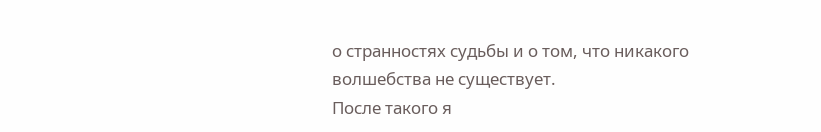о странностях судьбы и о том, что никакого волшебства не существует.
После такого я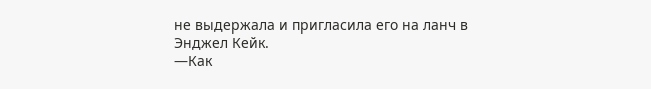не выдержала и пригласила его на ланч в Энджел Кейк.
—Как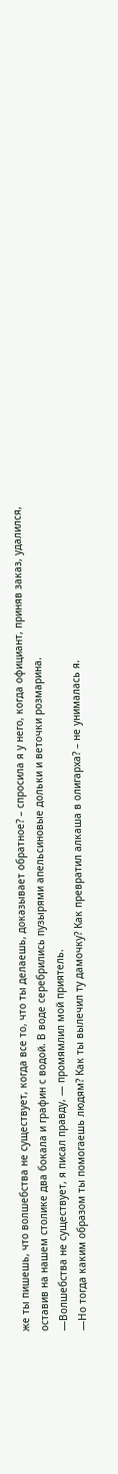же ты пишешь, что волшебства не существует, когда все то, что ты делаешь, доказывает обратное? – спросила я у него, когда официант, приняв заказ, удалился, оставив на нашем столике два бокала и графин с водой. В воде серебрились пузырями апельсиновые дольки и веточки розмарина.
—Волшебства не существует, я писал правду, — промямлил мой приятель.
—Но тогда каким образом ты помогаешь людям? Как ты вылечил ту дамочку? Как превратил алкаша в олигарха? – не унималась я.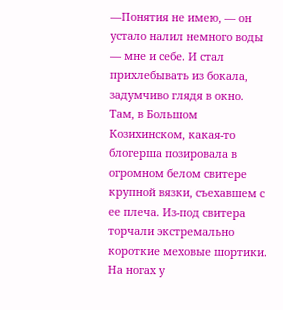—Понятия не имею, — он устало налил немного воды — мне и себе. И стал прихлебывать из бокала, задумчиво глядя в окно. Там, в Большом Козихинском, какая-то блогерша позировала в огромном белом свитере крупной вязки, съехавшем с ее плеча. Из-под свитера торчали экстремально короткие меховые шортики. На ногах у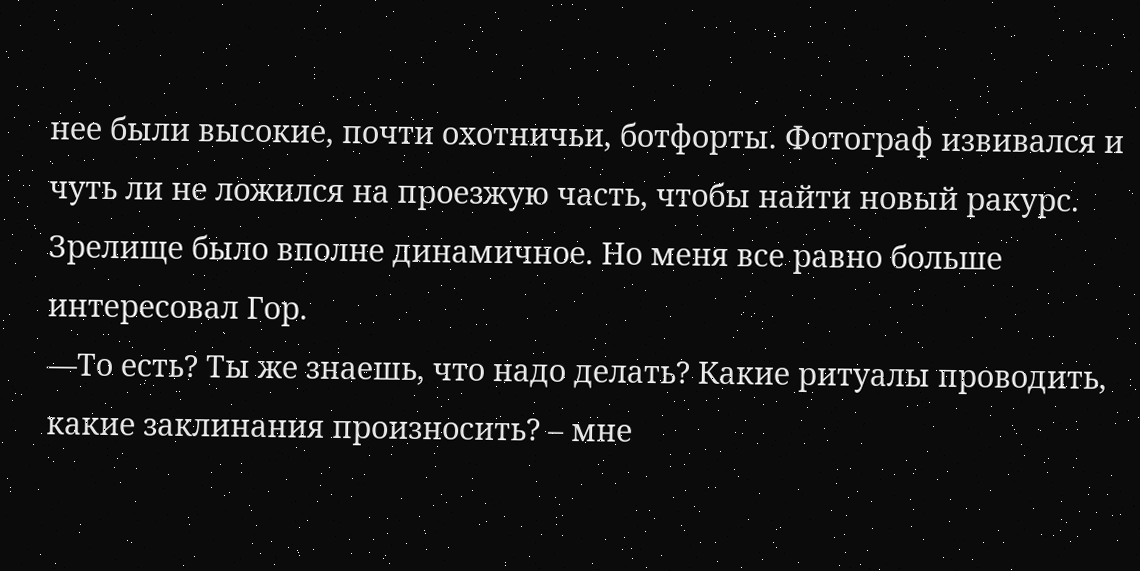нее были высокие, почти охотничьи, ботфорты. Фотограф извивался и чуть ли не ложился на проезжую часть, чтобы найти новый ракурс. Зрелище было вполне динамичное. Но меня все равно больше интересовал Гор.
—То есть? Ты же знаешь, что надо делать? Какие ритуалы проводить, какие заклинания произносить? – мне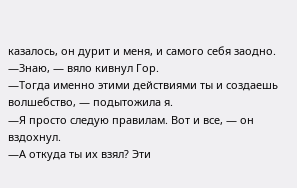казалось, он дурит и меня, и самого себя заодно.
—Знаю, — вяло кивнул Гор.
—Тогда именно этими действиями ты и создаешь волшебство, — подытожила я.
—Я просто следую правилам. Вот и все, — он вздохнул.
—А откуда ты их взял? Эти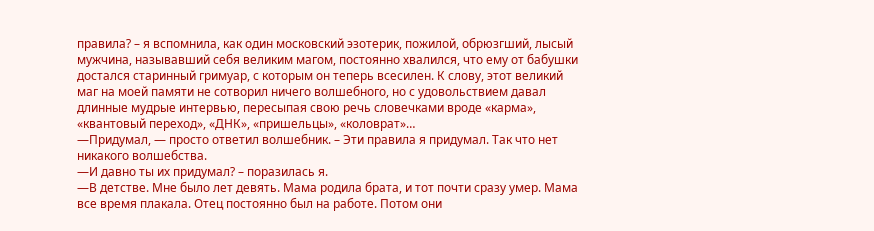правила? – я вспомнила, как один московский эзотерик, пожилой, обрюзгший, лысый мужчина, называвший себя великим магом, постоянно хвалился, что ему от бабушки достался старинный гримуар, с которым он теперь всесилен. К слову, этот великий маг на моей памяти не сотворил ничего волшебного, но с удовольствием давал длинные мудрые интервью, пересыпая свою речь словечками вроде «карма», «квантовый переход», «ДНК», «пришельцы», «коловрат»…
—Придумал, — просто ответил волшебник. – Эти правила я придумал. Так что нет никакого волшебства.
—И давно ты их придумал? – поразилась я.
—В детстве. Мне было лет девять. Мама родила брата, и тот почти сразу умер. Мама все время плакала. Отец постоянно был на работе. Потом они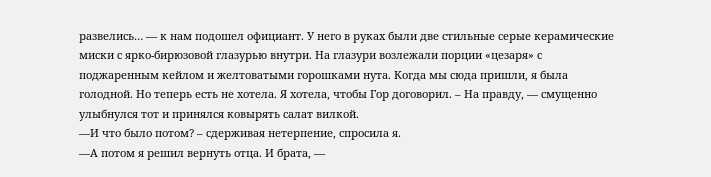развелись… — к нам подошел официант. У него в руках были две стильные серые керамические миски с ярко-бирюзовой глазурью внутри. На глазури возлежали порции «цезаря» с поджаренным кейлом и желтоватыми горошками нута. Когда мы сюда пришли, я была голодной. Но теперь есть не хотела. Я хотела, чтобы Гор договорил. – На правду, — смущенно улыбнулся тот и принялся ковырять салат вилкой.
—И что было потом? – сдерживая нетерпение, спросила я.
—А потом я решил вернуть отца. И брата, —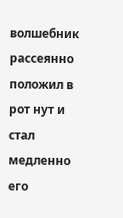волшебник рассеянно положил в рот нут и стал медленно его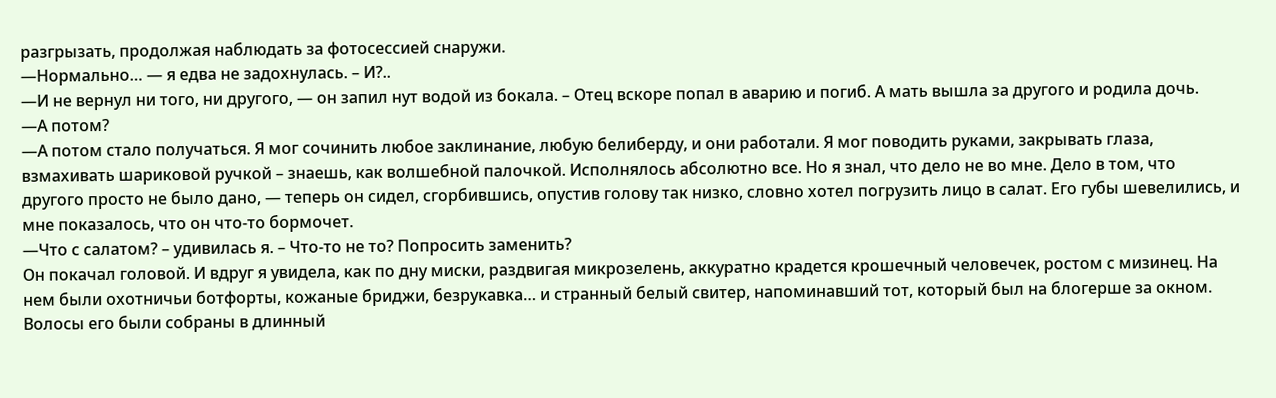разгрызать, продолжая наблюдать за фотосессией снаружи.
—Нормально… — я едва не задохнулась. – И?..
—И не вернул ни того, ни другого, — он запил нут водой из бокала. – Отец вскоре попал в аварию и погиб. А мать вышла за другого и родила дочь.
—А потом?
—А потом стало получаться. Я мог сочинить любое заклинание, любую белиберду, и они работали. Я мог поводить руками, закрывать глаза, взмахивать шариковой ручкой – знаешь, как волшебной палочкой. Исполнялось абсолютно все. Но я знал, что дело не во мне. Дело в том, что другого просто не было дано, — теперь он сидел, сгорбившись, опустив голову так низко, словно хотел погрузить лицо в салат. Его губы шевелились, и мне показалось, что он что-то бормочет.
—Что с салатом? – удивилась я. – Что-то не то? Попросить заменить?
Он покачал головой. И вдруг я увидела, как по дну миски, раздвигая микрозелень, аккуратно крадется крошечный человечек, ростом с мизинец. На нем были охотничьи ботфорты, кожаные бриджи, безрукавка… и странный белый свитер, напоминавший тот, который был на блогерше за окном. Волосы его были собраны в длинный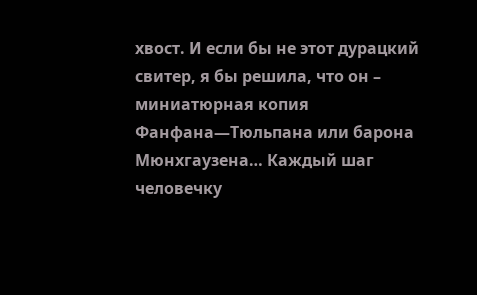хвост. И если бы не этот дурацкий свитер, я бы решила, что он – миниатюрная копия Фанфана—Тюльпана или барона Мюнхгаузена… Каждый шаг человечку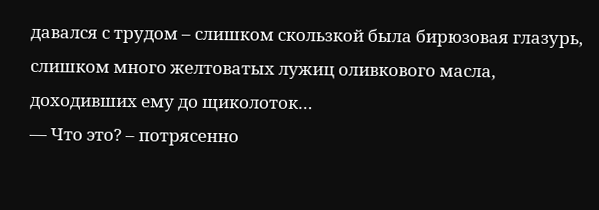давался с трудом – слишком скользкой была бирюзовая глазурь, слишком много желтоватых лужиц оливкового масла, доходивших ему до щиколоток…
— Что это? – потрясенно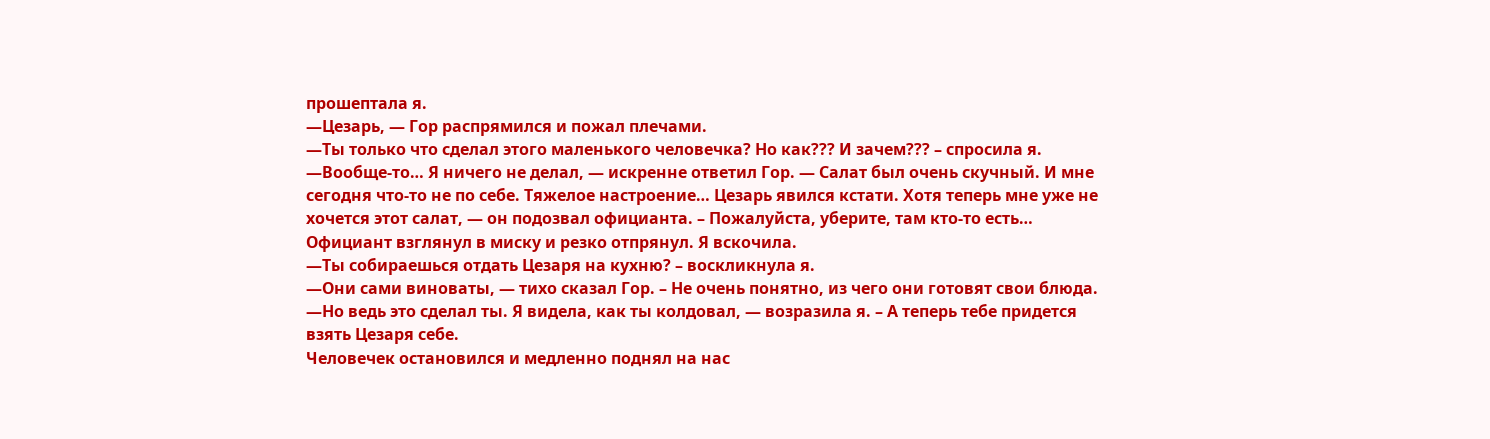прошептала я.
—Цезарь, — Гор распрямился и пожал плечами.
—Ты только что сделал этого маленького человечка? Но как??? И зачем??? – спросила я.
—Вообще-то… Я ничего не делал, — искренне ответил Гор. — Салат был очень скучный. И мне сегодня что-то не по себе. Тяжелое настроение… Цезарь явился кстати. Хотя теперь мне уже не хочется этот салат, — он подозвал официанта. – Пожалуйста, уберите, там кто-то есть…
Официант взглянул в миску и резко отпрянул. Я вскочила.
—Ты собираешься отдать Цезаря на кухню? – воскликнула я.
—Они сами виноваты, — тихо сказал Гор. – Не очень понятно, из чего они готовят свои блюда.
—Но ведь это сделал ты. Я видела, как ты колдовал, — возразила я. – А теперь тебе придется взять Цезаря себе.
Человечек остановился и медленно поднял на нас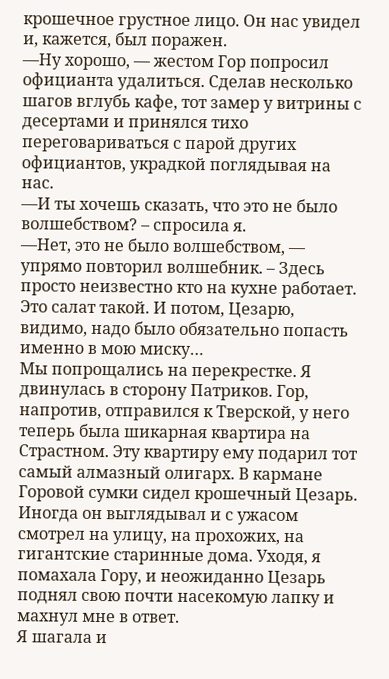крошечное грустное лицо. Он нас увидел и, кажется, был поражен.
—Ну хорошо, — жестом Гор попросил официанта удалиться. Сделав несколько шагов вглубь кафе, тот замер у витрины с десертами и принялся тихо переговариваться с парой других официантов, украдкой поглядывая на нас.
—И ты хочешь сказать, что это не было волшебством? – спросила я.
—Нет, это не было волшебством, — упрямо повторил волшебник. – Здесь просто неизвестно кто на кухне работает. Это салат такой. И потом, Цезарю, видимо, надо было обязательно попасть именно в мою миску…
Мы попрощались на перекрестке. Я двинулась в сторону Патриков. Гор, напротив, отправился к Тверской, у него теперь была шикарная квартира на Страстном. Эту квартиру ему подарил тот самый алмазный олигарх. В кармане Горовой сумки сидел крошечный Цезарь. Иногда он выглядывал и с ужасом смотрел на улицу, на прохожих, на гигантские старинные дома. Уходя, я помахала Гору, и неожиданно Цезарь поднял свою почти насекомую лапку и махнул мне в ответ.
Я шагала и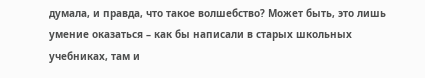думала, и правда, что такое волшебство? Может быть, это лишь умение оказаться – как бы написали в старых школьных учебниках, там и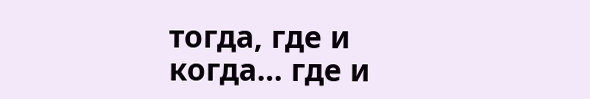тогда, где и когда… где и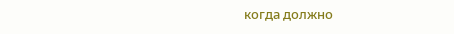когда должно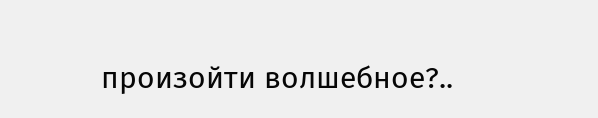произойти волшебное?..